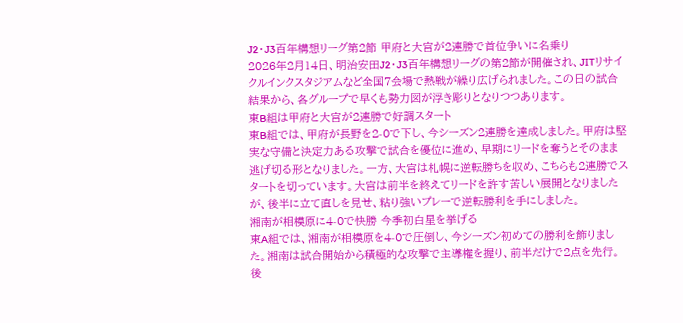J2・J3百年構想リーグ第2節 甲府と大宮が2連勝で首位争いに名乗り
2026年2月14日、明治安田J2・J3百年構想リーグの第2節が開催され、JITリサイクルインクスタジアムなど全国7会場で熱戦が繰り広げられました。この日の試合結果から、各グループで早くも勢力図が浮き彫りとなりつつあります。
東B組は甲府と大宮が2連勝で好調スタート
東B組では、甲府が長野を2-0で下し、今シーズン2連勝を達成しました。甲府は堅実な守備と決定力ある攻撃で試合を優位に進め、早期にリードを奪うとそのまま逃げ切る形となりました。一方、大宮は札幌に逆転勝ちを収め、こちらも2連勝でスタートを切っています。大宮は前半を終えてリードを許す苦しい展開となりましたが、後半に立て直しを見せ、粘り強いプレーで逆転勝利を手にしました。
湘南が相模原に4-0で快勝 今季初白星を挙げる
東A組では、湘南が相模原を4-0で圧倒し、今シーズン初めての勝利を飾りました。湘南は試合開始から積極的な攻撃で主導権を握り、前半だけで2点を先行。後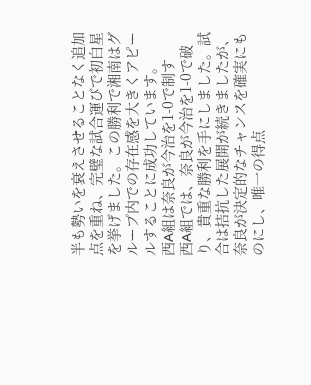半も勢いを衰えさせることなく追加点を重ね、完璧な試合運びで初白星を挙げました。この勝利で湘南はグループ内での存在感を大きくアピールすることに成功しています。
西A組は奈良が今治を1-0で制す
西A組では、奈良が今治を1-0で破り、貴重な勝利を手にしました。試合は拮抗した展開が続きましたが、奈良が決定的なチャンスを確実にものにし、唯一の得点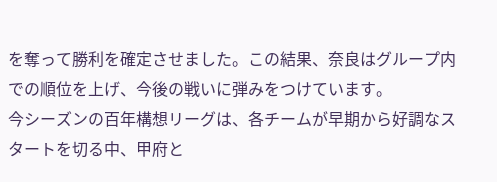を奪って勝利を確定させました。この結果、奈良はグループ内での順位を上げ、今後の戦いに弾みをつけています。
今シーズンの百年構想リーグは、各チームが早期から好調なスタートを切る中、甲府と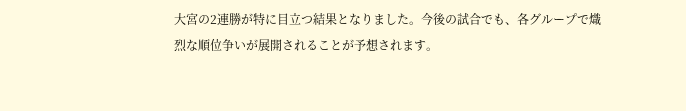大宮の2連勝が特に目立つ結果となりました。今後の試合でも、各グループで熾烈な順位争いが展開されることが予想されます。